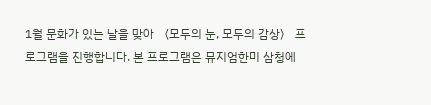1월 문화가 있는 날을 맞아 〈모두의 눈, 모두의 감상〉 프로그램을 진행합니다. 본 프로그램은 뮤지엄한미 삼청에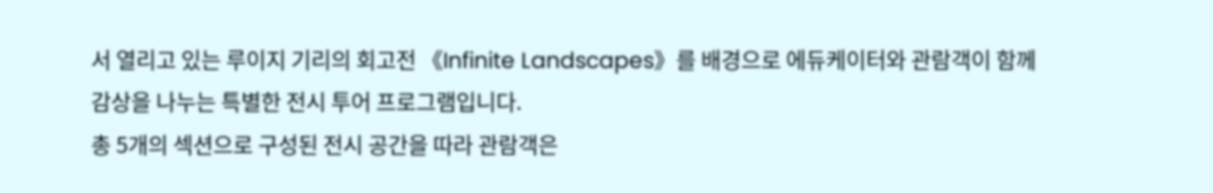서 열리고 있는 루이지 기리의 회고전 《Infinite Landscapes》를 배경으로 에듀케이터와 관람객이 함께 감상을 나누는 특별한 전시 투어 프로그램입니다.
총 5개의 섹션으로 구성된 전시 공간을 따라 관람객은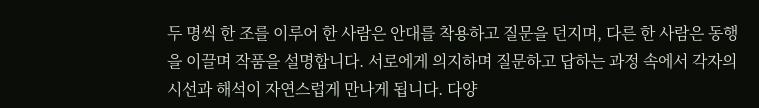두 명씩 한 조를 이루어 한 사람은 안대를 착용하고 질문을 던지며, 다른 한 사람은 동행을 이끌며 작품을 설명합니다. 서로에게 의지하며 질문하고 답하는 과정 속에서 각자의 시선과 해석이 자연스럽게 만나게 됩니다. 다양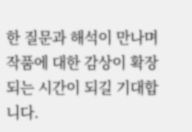한 질문과 해석이 만나며 작품에 대한 감상이 확장되는 시간이 되길 기대합니다.